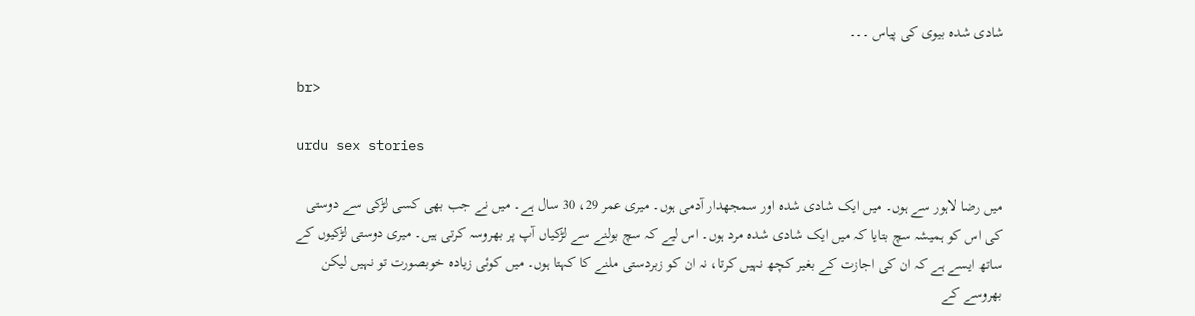شادی شدہ بیوی کی پیاس ۔۔۔

br>

urdu sex stories

میں رضا لاہور سے ہوں۔ میں ایک شادی شدہ اور سمجھدار آدمی ہوں۔ میری عمر 29، 30 سال ہے۔ میں نے جب بھی کسی لڑکی سے دوستی کی اس کو ہمیشہ سچ بتایا کہ میں ایک شادی شدہ مرد ہوں۔ اس لیے کہ سچ بولنے سے لڑکیاں آپ پر بھروسہ کرتی ہیں۔ میری دوستی لڑکیوں کے ساتھ ایسے ہے کہ ان کی اجازت کے بغیر کچھ نہیں کرتا، نہ ان کو زبردستی ملنے کا کہتا ہوں۔ میں کوئی زیادہ خوبصورت تو نہیں لیکن بھروسے کے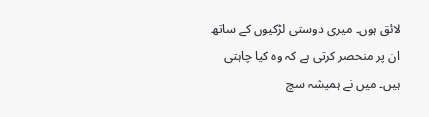لائق ہوں۔ میری دوستی لڑکیوں کے ساتھ ان پر منحصر کرتی ہے کہ وہ کیا چاہتی ہیں۔ میں نے ہمیشہ سچ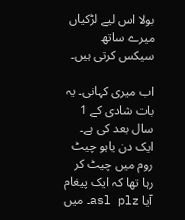بولا اس لیے لڑکیاں میرے ساتھ سیکس کرتی ہیں۔

اب میری کہانی۔ یہ بات شادی کے 1 سال بعد کی ہے۔ ایک دن یاہو چیٹ روم میں چیٹ کر رہا تھا کہ ایک پیغام آیا asl plz۔ میں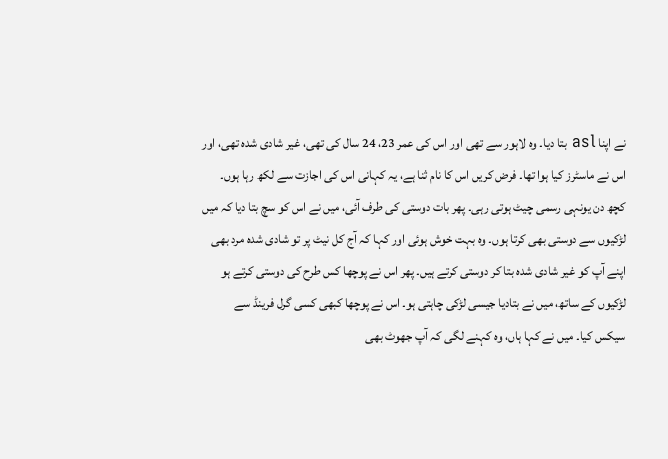نے اپنا asl بتا دیا۔ وہ لاہور سے تھی اور اس کی عمر 23، 24 سال کی تھی، غیر شادی شدہ تھی، اور اس نے ماسٹرز کیا ہوا تھا۔ فرض کریں اس کا نام ثنا ہے، یہ کہانی اس کی اجازت سے لکھ رہا ہوں۔ کچھ دن یونہی رسمی چیٹ ہوتی رہی۔ پھر بات دوستی کی طرف آئی، میں نے اس کو سچ بتا دیا کہ میں لڑکیوں سے دوستی بھی کرتا ہوں۔ وہ بہت خوش ہوئی اور کہا کہ آج کل نیٹ پر تو شادی شدہ مرد بھی اپنے آپ کو غیر شادی شدہ بتا کر دوستی کرتے ہیں۔ پھر اس نے پوچھا کس طرح کی دوستی کرتے ہو لڑکیوں کے ساتھ، میں نے بتادیا جیسی لڑکی چاہتی ہو۔ اس نے پوچھا کبھی کسی گرل فرینڈ سے سیکس کیا۔ میں نے کہا ہاں، وہ کہنے لگی کہ آپ جھوٹ بھی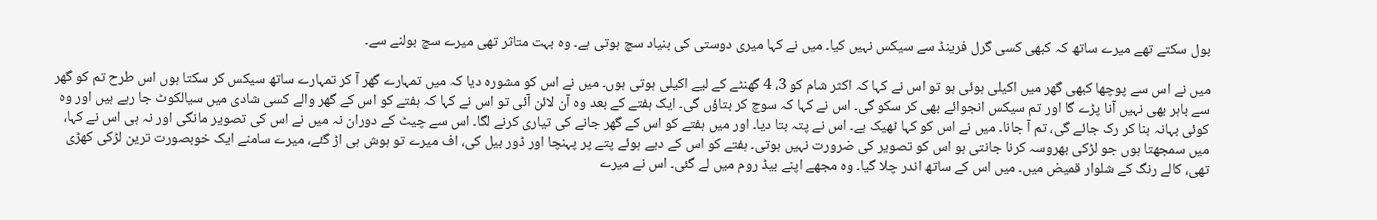بول سکتے تھے میرے ساتھ کہ کبھی کسی گرل فرینڈ سے سیکس نہیں کیا۔ میں نے کہا میری دوستی کی بنیاد سچ ہوتی ہے۔ وہ بہت متاثر تھی میرے سچ بولنے سے۔

میں نے اس سے پوچھا کبھی گھر میں اکیلی ہوئی ہو تو اس نے کہا کہ اکثر شام کو 3، 4 گھنٹے کے لیے اکیلی ہوتی ہوں۔ میں نے اس کو مشورہ دیا کہ میں تمہارے گھر آ کر تمہارے ساتھ سیکس کر سکتا ہوں اس طرح تم کو گھر سے باہر بھی نہیں آنا پڑے گا اور تم سیکس انجوائے بھی کر سکو گی۔ اس نے کہا کہ سوچ کر بتاؤں گی۔ ایک ہفتے کے بعد وہ آن لائن آئی تو اس نے کہا کہ ہفتے کو اس کے گھر والے کسی شادی میں سیالکوٹ جا رہے ہیں اور وہ کوئی بہانہ بنا کر رک جائے گی، تم آ جانا۔ میں نے اس کو کہا ٹھیک ہے۔ اس نے پتہ بتا دیا۔ اور میں ہفتے کو اس کے گھر جانے کی تیاری کرنے لگا۔ اس سے چیٹ کے دوران نہ میں نے اس کی تصویر مانگی اور نہ ہی اس نے کہا، میں سمجھتا ہوں جو لڑکی بھروسہ کرنا جانتی ہو اس کو تصویر کی ضرورت نہیں ہوتی۔ ہفتے کو اس کے دیے ہوئے پتے پر پہنچا اور ڈور بیل کی، اف میرے تو ہوش ہی اڑ گئے، میرے سامنے ایک خوبصورت ترین لڑکی کھڑی تھی، کالے رنگ کے شلوار قمیض میں۔ میں اس کے ساتھ اندر چلا گیا۔ وہ مجھے اپنے بیڈ روم میں لے گئی۔ اس نے میرے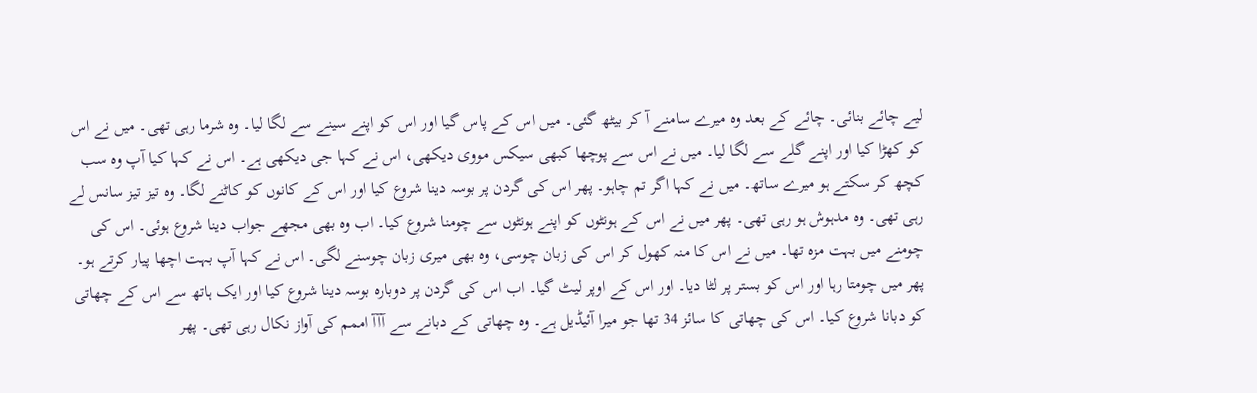لیے چائے بنائی۔ چائے کے بعد وہ میرے سامنے آ کر بیٹھ گئی۔ میں اس کے پاس گیا اور اس کو اپنے سینے سے لگا لیا۔ وہ شرما رہی تھی۔ میں نے اس کو کھڑا کیا اور اپنے گلے سے لگا لیا۔ میں نے اس سے پوچھا کبھی سیکس مووی دیکھی، اس نے کہا جی دیکھی ہے۔ اس نے کہا کیا آپ وہ سب کچھ کر سکتے ہو میرے ساتھ۔ میں نے کہا اگر تم چاہو۔ پھر اس کی گردن پر بوسہ دینا شروع کیا اور اس کے کانوں کو کاٹنے لگا۔ وہ تیز تیز سانس لے رہی تھی۔ وہ مدہوش ہو رہی تھی۔ پھر میں نے اس کے ہونٹوں کو اپنے ہونٹوں سے چومنا شروع کیا۔ اب وہ بھی مجھے جواب دینا شروع ہوئی۔ اس کی چومنے میں بہت مزہ تھا۔ میں نے اس کا منہ کھول کر اس کی زبان چوسی، وہ بھی میری زبان چوسنے لگی۔ اس نے کہا آپ بہت اچھا پیار کرتے ہو۔ پھر میں چومتا رہا اور اس کو بستر پر لٹا دیا۔ اور اس کے اوپر لیٹ گیا۔ اب اس کی گردن پر دوبارہ بوسہ دینا شروع کیا اور ایک ہاتھ سے اس کے چھاتی کو دبانا شروع کیا۔ اس کی چھاتی کا سائز 34 تھا جو میرا آئیڈیل ہے۔ وہ چھاتی کے دبانے سے آآآ اممم کی آواز نکال رہی تھی۔ پھر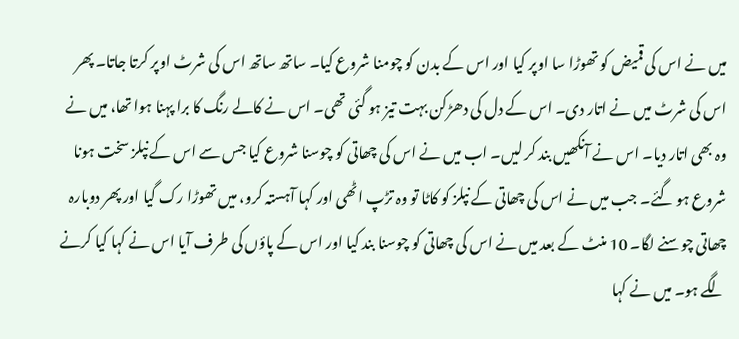میں نے اس کی قمیض کو تھوڑا سا اوپر کیا اور اس کے بدن کو چومنا شروع کیا۔ ساتھ ساتھ اس کی شرٹ اوپر کرتا جاتا۔ پھر اس کی شرٹ میں نے اتار دی۔ اس کے دل کی دھڑکن بہت تیز ہو گئی تھی۔ اس نے کالے رنگ کا برا پہنا ہوا تھا، میں نے وہ بھی اتار دیا۔ اس نے آنکھیں بند کر لیں۔ اب میں نے اس کی چھاتی کو چوسنا شروع کیا جس سے اس کے نپلز سخت ہونا شروع ہو گئے۔ جب میں نے اس کی چھاتی کے نپلز کو کاٹا تو وہ تڑپ اٹھی اور کہا آہستہ کرو، میں تھوڑا رک گیا اور پھر دوبارہ چھاتی چوسنے لگا۔ 10 منٹ کے بعد میں نے اس کی چھاتی کو چوسنا بند کیا اور اس کے پاؤں کی طرف آیا اس نے کہا کیا کرنے لگے ہو۔ میں نے کہا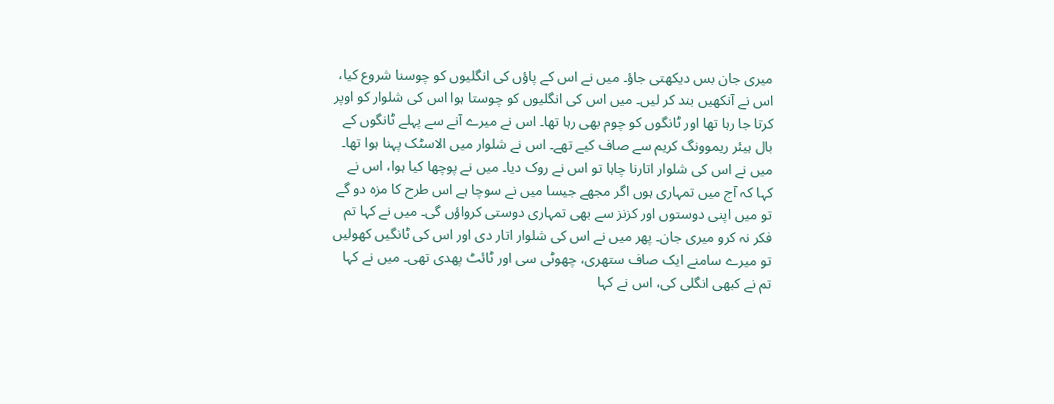میری جان بس دیکھتی جاؤ۔ میں نے اس کے پاؤں کی انگلیوں کو چوسنا شروع کیا، اس نے آنکھیں بند کر لیں۔ میں اس کی انگلیوں کو چوستا ہوا اس کی شلوار کو اوپر کرتا جا رہا تھا اور ٹانگوں کو چوم بھی رہا تھا۔ اس نے میرے آنے سے پہلے ٹانگوں کے بال ہیئر ریموونگ کریم سے صاف کیے تھے۔ اس نے شلوار میں الاسٹک پہنا ہوا تھا۔ میں نے اس کی شلوار اتارنا چاہا تو اس نے روک دیا۔ میں نے پوچھا کیا ہوا، اس نے کہا کہ آج میں تمہاری ہوں اگر مجھے جیسا میں نے سوچا ہے اس طرح کا مزہ دو گے تو میں اپنی دوستوں اور کزنز سے بھی تمہاری دوستی کرواؤں گی۔ میں نے کہا تم فکر نہ کرو میری جان۔ پھر میں نے اس کی شلوار اتار دی اور اس کی ٹانگیں کھولیں تو میرے سامنے ایک صاف ستھری، چھوٹی سی اور ٹائٹ پھدی تھی۔ میں نے کہا تم نے کبھی انگلی کی، اس نے کہا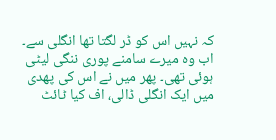کہ نہیں اس کو ڈر لگتا تھا انگلی سے۔ اب وہ میرے سامنے پوری ننگی لیٹی ہوئی تھی۔ پھر میں نے اس کی پھدی میں ایک انگلی ڈالی، اف کیا ٹائٹ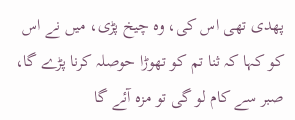پھدی تھی اس کی، وہ چیخ پڑی، میں نے اس کو کہا کہ ثنا تم کو تھوڑا حوصلہ کرنا پڑے گا، صبر سے کام لو گی تو مزہ آئے گا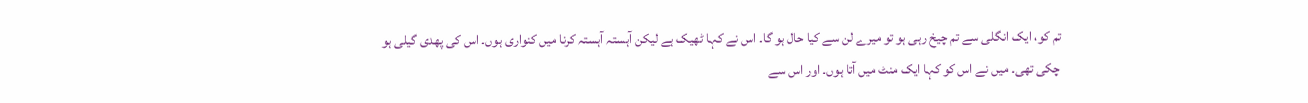تم کو، ایک انگلی سے تم چیخ رہی ہو تو میرے لن سے کیا حال ہو گا۔ اس نے کہا ٹھیک ہے لیکن آہستہ آہستہ کرنا میں کنواری ہوں۔ اس کی پھدی گیلی ہو چکی تھی۔ میں نے اس کو کہا ایک منٹ میں آتا ہوں۔ اور اس سے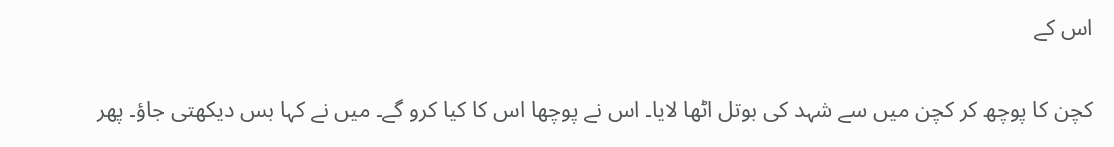اس کے

کچن کا پوچھ کر کچن میں سے شہد کی بوتل اٹھا لایا۔ اس نے پوچھا اس کا کیا کرو گے۔ میں نے کہا بس دیکھتی جاؤ۔ پھر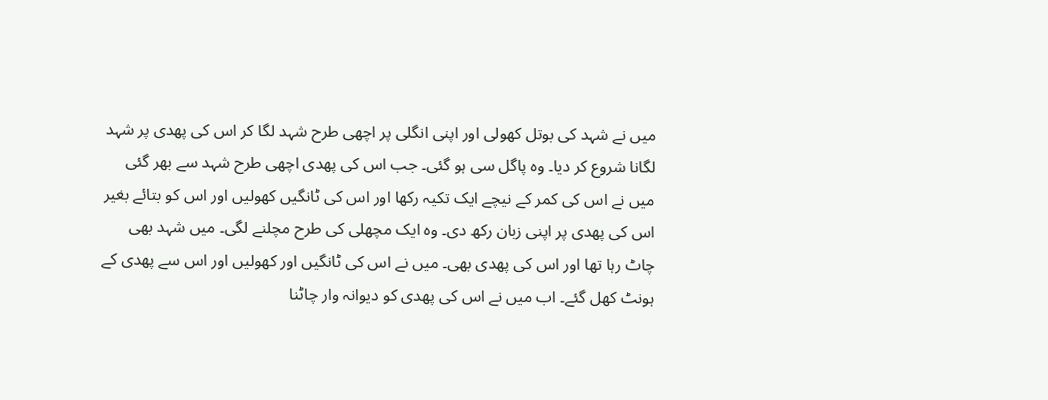میں نے شہد کی بوتل کھولی اور اپنی انگلی پر اچھی طرح شہد لگا کر اس کی پھدی پر شہد لگانا شروع کر دیا۔ وہ پاگل سی ہو گئی۔ جب اس کی پھدی اچھی طرح شہد سے بھر گئی میں نے اس کی کمر کے نیچے ایک تکیہ رکھا اور اس کی ٹانگیں کھولیں اور اس کو بتائے بغیر اس کی پھدی پر اپنی زبان رکھ دی۔ وہ ایک مچھلی کی طرح مچلنے لگی۔ میں شہد بھی چاٹ رہا تھا اور اس کی پھدی بھی۔ میں نے اس کی ٹانگیں اور کھولیں اور اس سے پھدی کے ہونٹ کھل گئے۔ اب میں نے اس کی پھدی کو دیوانہ وار چاٹنا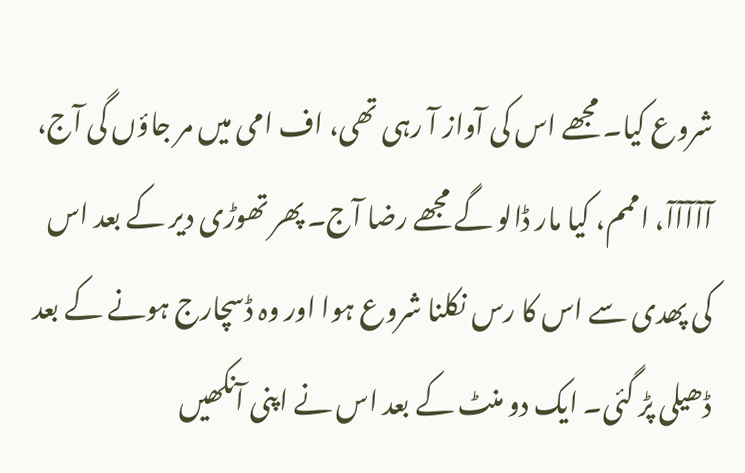شروع کیا۔ مجھے اس کی آواز آ رہی تھی، اف امی میں مر جاؤں گی آج، آآآآآ، اممم، کیا مار ڈالو گے مجھے رضا آج۔ پھر تھوڑی دیر کے بعد اس کی پھدی سے اس کا رس نکلنا شروع ہوا اور وہ ڈسچارج ہونے کے بعد ڈھیلی پڑ گئی۔ ایک دو منٹ کے بعد اس نے اپنی آنکھیں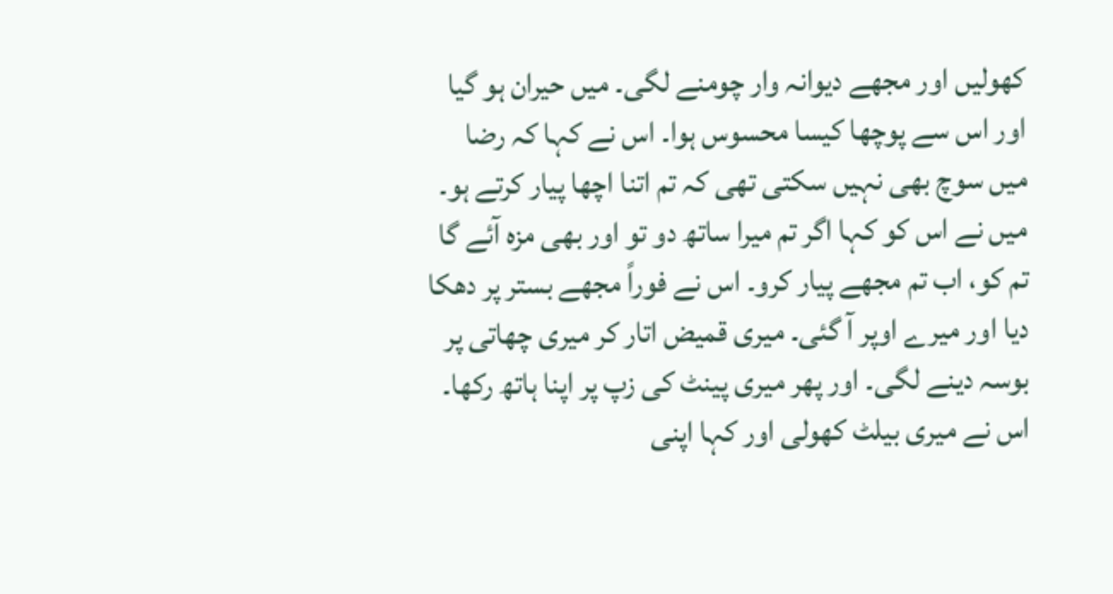کھولیں اور مجھے دیوانہ وار چومنے لگی۔ میں حیران ہو گیا اور اس سے پوچھا کیسا محسوس ہوا۔ اس نے کہا کہ رضا میں سوچ بھی نہیں سکتی تھی کہ تم اتنا اچھا پیار کرتے ہو۔ میں نے اس کو کہا اگر تم میرا ساتھ دو تو اور بھی مزہ آئے گا تم کو، اب تم مجھے پیار کرو۔ اس نے فوراً مجھے بستر پر دھکا دیا اور میرے اوپر آ گئی۔ میری قمیض اتار کر میری چھاتی پر بوسہ دینے لگی۔ اور پھر میری پینٹ کی زپ پر اپنا ہاتھ رکھا۔ اس نے میری بیلٹ کھولی اور کہا اپنی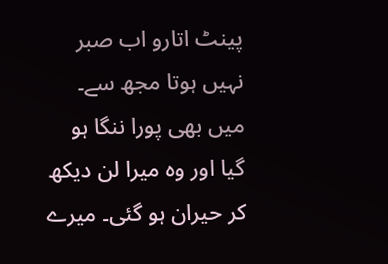پینٹ اتارو اب صبر نہیں ہوتا مجھ سے۔ میں بھی پورا ننگا ہو گیا اور وہ میرا لن دیکھ کر حیران ہو گئی۔ میرے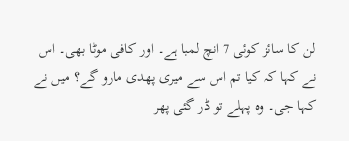لن کا سائز کوئی 7 انچ لمبا ہے۔ اور کافی موٹا بھی۔ اس نے کہا کہ کیا تم اس سے میری پھدی مارو گے؟ میں نے کہا جی۔ وہ پہلے تو ڈر گئی پھر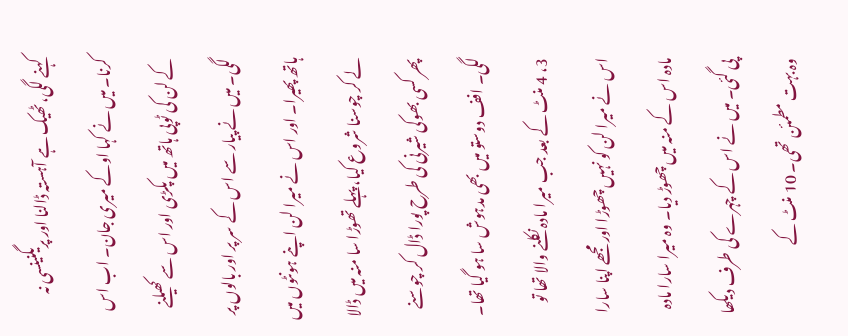کہنے لگی، ٹھیک ہے آہستہ ڈالنا اور پریگنینسی نہ کرنا۔ میں نے کہا اوکے میری جان۔ اب اس کے لن کی ٹوپی ہاتھ میں پکڑی اور اس سے کھیلنے لگی۔ میں نے پیار سے اس کے سر پر اور بالوں پر ہاتھ پھیرا۔ اور اس نے میرا لن اپنے ہونٹوں میں لے کر چوسنا شروع کیا، پہلے تھوڑا سا منہ میں ڈالا پھر کسی بھوکی شیرنی کی طرح پورا ڈال کر چوسنے لگی۔ افف دوستو میں بھی مدہوش سا ہو گیا تھا۔ 3، 4 منٹ کے بعد جب میرا مادہ نکلنے والا تھا تو اس نے میرا لن کو نہیں چھوڑا اور مجھے اپنا سارا مادہ اس کے منہ میں چھوڑ دیا۔ وہ میرا سارا مادہ پی گئی۔ میں نے اس کے چہرے کی طرف دیکھا وہ بہت مطمئن تھی۔ 10 منٹ کے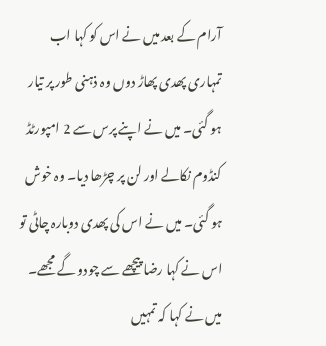آرام کے بعد میں نے اس کو کہا اب تمہاری پھدی پھاڑ دوں وہ ذہنی طور پر تیار ہو گئی۔ میں نے اپنے پرس سے 2 امپورٹڈ کنڈوم نکالے اور لن پر چڑھا دیا۔ وہ خوش ہو گئی۔ میں نے اس کی پھدی دوبارہ چاٹی تو اس نے کہا رضا پیچھے سے چودو گے مجھے۔ میں نے کہا کہ تمہیں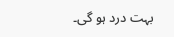بہت درد ہو گی۔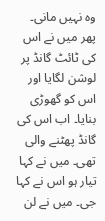وہ نہیں مانی۔ پھر میں نے اس کی ٹائٹ گانڈ پر لوشن لگایا اور اس کو گھوڑی بنایا۔ اب اس کی گانڈ پھٹنے والی تھی۔ میں نے کہا تیار ہو اس نے کہا جی۔ میں نے لن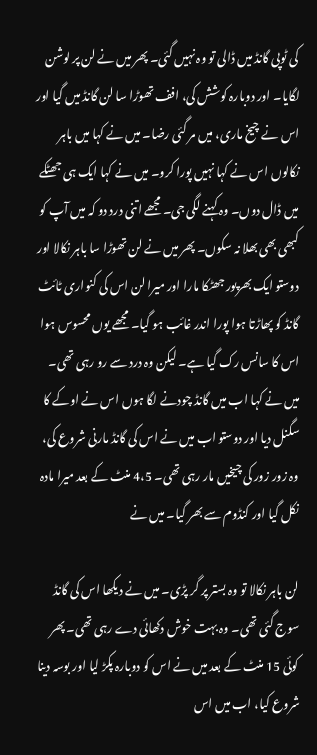کی ٹوپی گانڈ میں ڈالی تو وہ نہیں گئی۔ پھر میں نے لن پر لوشن لگایا۔ اور دوبارہ کوشش کی، افف تھوڑا سا لن گانڈ میں گیا اور اس نے چیخ ماری، میں مر گئی رضا۔ میں نے کہا میں باہر نکالوں اس نے کہا نہیں پورا کرو۔ میں نے کہا ایک ہی جھٹکے میں ڈال دوں۔ وہ کہنے لگی جی۔ مجھے اتنی درد دو کہ میں آپ کو کبھی بھی بھلا نہ سکوں۔ پھر میں نے لن تھوڑا سا باہر نکالا اور دوستو ایک بھرپور جھٹکا مارا اور میرا لن اس کی کنواری ٹائٹ گانڈ کو پھاڑتا ہوا پورا اندر غائب ہو گیا۔ مجھے یوں محسوس ہوا اس کا سانس رک گیا ہے۔ لیکن وہ درد سے رو رہی تھی۔ میں نے کہا اب میں گانڈ چودنے لگا ہوں اس نے اوکے کا سگنل دیا اور دوستو اب میں نے اس کی گانڈ مارنی شروع کی، وہ زور زور کی چیخیں مار رہی تھی۔ 4،5 منٹ کے بعد میرا مادہ نکل گیا اور کنڈوم سے بھر گیا۔ میں نے

لن باہر نکالا تو وہ بستر پر گر پڑی۔ میں نے دیکھا اس کی گانڈ سوج گئی تھی۔ وہ بہت خوش دکھائی دے رہی تھی۔ پھر کوئی 15 منٹ کے بعد میں نے اس کو دوبارہ پکڑ لیا اور بوسہ دینا شروع کیا، اب میں اس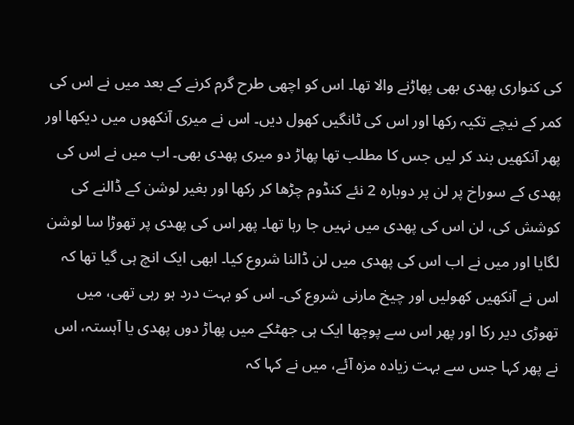کی کنواری پھدی بھی پھاڑنے والا تھا۔ اس کو اچھی طرح گرم کرنے کے بعد میں نے اس کی کمر کے نیچے تکیہ رکھا اور اس کی ٹانگیں کھول دیں۔ اس نے میری آنکھوں میں دیکھا اور پھر آنکھیں بند کر لیں جس کا مطلب تھا پھاڑ دو میری پھدی بھی۔ اب میں نے اس کی پھدی کے سوراخ پر لن پر دوبارہ 2 نئے کنڈوم چڑھا کر رکھا اور بغیر لوشن کے ڈالنے کی کوشش کی، لن اس کی پھدی میں نہیں جا رہا تھا۔ پھر اس کی پھدی پر تھوڑا سا لوشن لگایا اور میں نے اب اس کی پھدی میں لن ڈالنا شروع کیا۔ ابھی ایک انچ ہی گیا تھا کہ اس نے آنکھیں کھولیں اور چیخ مارنی شروع کی۔ اس کو بہت درد ہو رہی تھی، میں تھوڑی دیر رکا اور پھر اس سے پوچھا ایک ہی جھٹکے میں پھاڑ دوں پھدی یا آہستہ، اس نے پھر کہا جس سے بہت زیادہ مزہ آئے، میں نے کہا کہ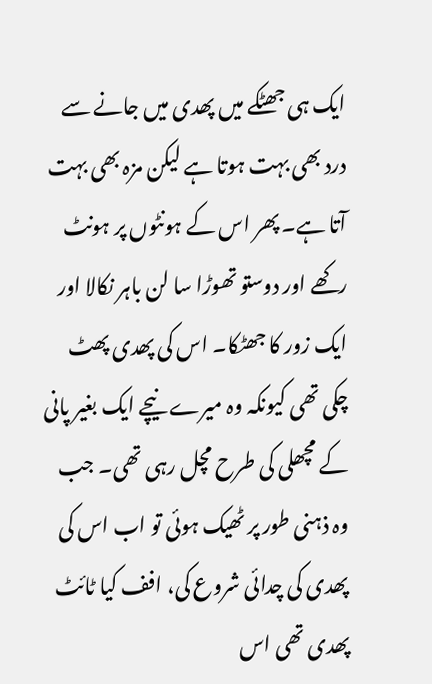ایک ہی جھٹکے میں پھدی میں جانے سے درد بھی بہت ہوتا ہے لیکن مزہ بھی بہت آتا ہے۔ پھر اس کے ہونٹوں پر ہونٹ رکھے اور دوستو تھوڑا سا لن باہر نکالا اور ایک زور کا جھٹکا۔ اس کی پھدی پھٹ چکی تھی کیونکہ وہ میرے نیچے ایک بغیر پانی کے مچھلی کی طرح مچل رہی تھی۔ جب وہ ذہنی طور پر ٹھیک ہوئی تو اب اس کی پھدی کی چدائی شروع کی، افف کیا ٹائٹ پھدی تھی اس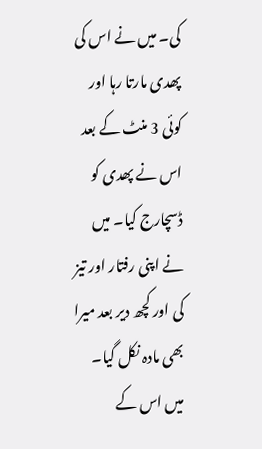کی۔ میں نے اس کی پھدی مارتا رہا اور کوئی 3 منٹ کے بعد اس نے پھدی کو ڈسچارج کیا۔ میں نے اپنی رفتار اور تیز کی اور کچھ دیر بعد میرا بھی مادہ نکل گیا۔ میں اس کے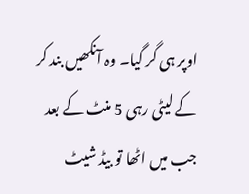اوپر ہی گر گیا۔ وہ آنکھیں بند کر کے لیٹی رہی 5 منٹ کے بعد جب میں اٹھا تو بیڈ شیٹ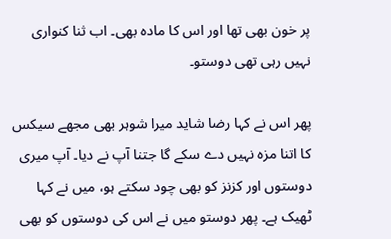پر خون بھی تھا اور اس کا مادہ بھی۔ اب ثنا کنواری نہیں رہی تھی دوستو۔

پھر اس نے کہا رضا شاید میرا شوہر بھی مجھے سیکس کا اتنا مزہ نہیں دے سکے گا جتنا آپ نے دیا۔ آپ میری دوستوں اور کزنز کو بھی چود سکتے ہو، میں نے کہا ٹھیک ہے۔ پھر دوستو میں نے اس کی دوستوں کو بھی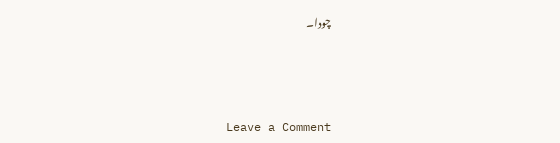چودا۔



Leave a Comment